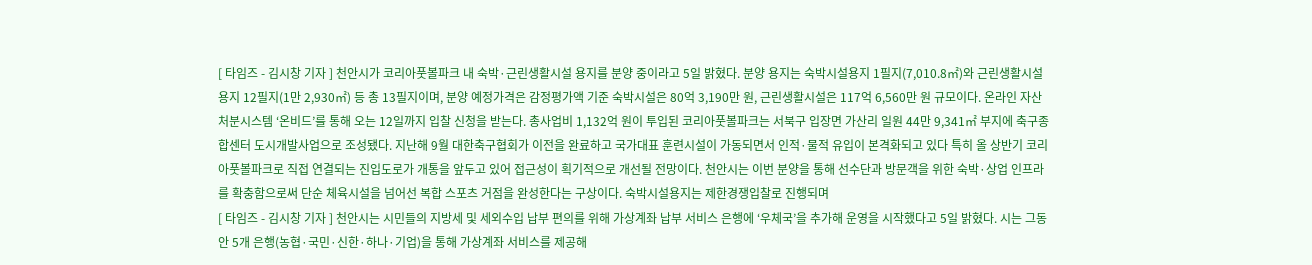[ 타임즈 - 김시창 기자 ] 천안시가 코리아풋볼파크 내 숙박·근린생활시설 용지를 분양 중이라고 5일 밝혔다. 분양 용지는 숙박시설용지 1필지(7,010.8㎡)와 근린생활시설용지 12필지(1만 2,930㎡) 등 총 13필지이며, 분양 예정가격은 감정평가액 기준 숙박시설은 80억 3,190만 원, 근린생활시설은 117억 6,560만 원 규모이다. 온라인 자산처분시스템 ‘온비드’를 통해 오는 12일까지 입찰 신청을 받는다. 총사업비 1,132억 원이 투입된 코리아풋볼파크는 서북구 입장면 가산리 일원 44만 9,341㎡ 부지에 축구종합센터 도시개발사업으로 조성됐다. 지난해 9월 대한축구협회가 이전을 완료하고 국가대표 훈련시설이 가동되면서 인적·물적 유입이 본격화되고 있다 특히 올 상반기 코리아풋볼파크로 직접 연결되는 진입도로가 개통을 앞두고 있어 접근성이 획기적으로 개선될 전망이다. 천안시는 이번 분양을 통해 선수단과 방문객을 위한 숙박·상업 인프라를 확충함으로써 단순 체육시설을 넘어선 복합 스포츠 거점을 완성한다는 구상이다. 숙박시설용지는 제한경쟁입찰로 진행되며
[ 타임즈 - 김시창 기자 ] 천안시는 시민들의 지방세 및 세외수입 납부 편의를 위해 가상계좌 납부 서비스 은행에 ‘우체국’을 추가해 운영을 시작했다고 5일 밝혔다. 시는 그동안 5개 은행(농협·국민·신한·하나·기업)을 통해 가상계좌 서비스를 제공해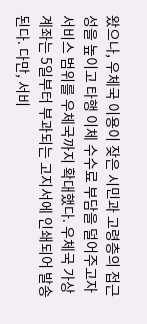왔으나, 우체국 이용이 잦은 시민과 고령층의 접근성을 높이고 타행 이체 수수료 부담을 덜어주고자 서비스 범위를 우체국까지 확대했다. 우체국 가상계좌는 5일부터 부과되는 고지서에 인쇄되어 발송된다. 다만, 서비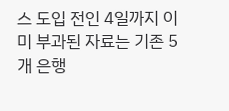스 도입 전인 4일까지 이미 부과된 자료는 기존 5개 은행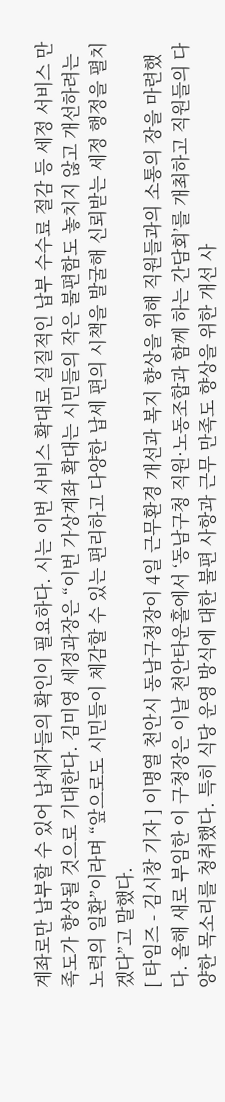계좌로만 납부할 수 있어 납세자들의 확인이 필요하다. 시는 이번 서비스 확대로 실질적인 납부 수수료 절감 등 세정 서비스 만족도가 향상될 것으로 기대한다. 김미영 세정과장은 “이번 가상계좌 확대는 시민들의 작은 불편함도 놓치지 않고 개선하려는 노력의 일환”이라며 “앞으로도 시민들이 체감할 수 있는 편리하고 다양한 납세 편의 시책을 발굴해 신뢰받는 세정 행정을 펼치겠다”고 말했다.
[ 타임즈 - 김시창 기자 ] 이명열 천안시 동남구청장이 4일 근무환경 개선과 복지 향상을 위해 직원들과의 소통의 장을 마련했다. 올해 새로 부임한 이 구청장은 이날 천안타운홀에서 ‘동남구청 직원·노동조합과 함께 하는 간담회’를 개최하고 직원들의 다양한 목소리를 청취했다. 특히 식당 운영 방식에 대한 불편 사항과 근무 만족도 향상을 위한 개선 사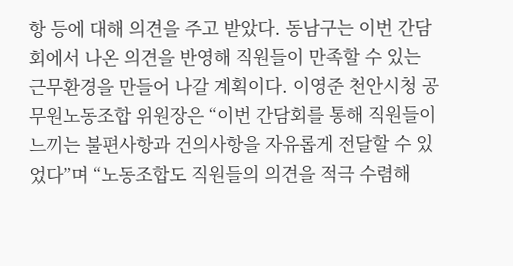항 등에 대해 의견을 주고 받았다. 동남구는 이번 간담회에서 나온 의견을 반영해 직원들이 만족할 수 있는 근무환경을 만들어 나갈 계획이다. 이영준 천안시청 공무원노동조합 위원장은 “이번 간담회를 통해 직원들이 느끼는 불편사항과 건의사항을 자유롭게 전달할 수 있었다”며 “노동조합도 직원들의 의견을 적극 수렴해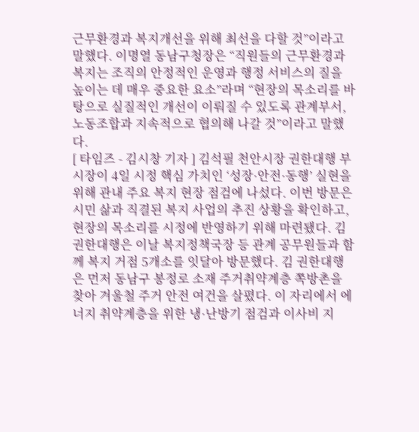근무환경과 복지개선을 위해 최선을 다할 것”이라고 말했다. 이명열 동남구청장은 “직원들의 근무환경과 복지는 조직의 안정적인 운영과 행정 서비스의 질을 높이는 데 매우 중요한 요소”라며 “현장의 목소리를 바탕으로 실질적인 개선이 이뤄질 수 있도록 관계부서, 노동조합과 지속적으로 협의해 나갈 것”이라고 말했다.
[ 타임즈 - 김시창 기자 ] 김석필 천안시장 권한대행 부시장이 4일 시정 핵심 가치인 ‘성장·안전·동행’ 실현을 위해 관내 주요 복지 현장 점검에 나섰다. 이번 방문은 시민 삶과 직결된 복지 사업의 추진 상황을 확인하고, 현장의 목소리를 시정에 반영하기 위해 마련됐다. 김 권한대행은 이날 복지정책국장 등 관계 공무원들과 함께 복지 거점 5개소를 잇달아 방문했다. 김 권한대행은 먼저 동남구 봉정로 소재 주거취약계층 쪽방촌을 찾아 겨울철 주거 안전 여건을 살폈다. 이 자리에서 에너지 취약계층을 위한 냉·난방기 점검과 이사비 지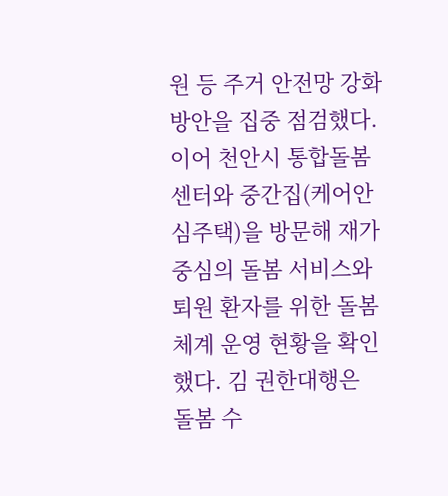원 등 주거 안전망 강화 방안을 집중 점검했다. 이어 천안시 통합돌봄센터와 중간집(케어안심주택)을 방문해 재가 중심의 돌봄 서비스와 퇴원 환자를 위한 돌봄 체계 운영 현황을 확인했다. 김 권한대행은 돌봄 수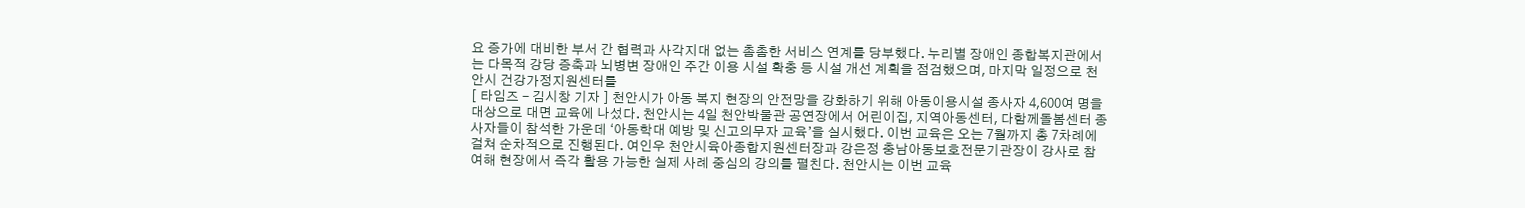요 증가에 대비한 부서 간 협력과 사각지대 없는 촘촘한 서비스 연계를 당부했다. 누리별 장애인 종합복지관에서는 다목적 강당 증축과 뇌병변 장애인 주간 이용 시설 확충 등 시설 개선 계획을 점검했으며, 마지막 일정으로 천안시 건강가정지원센터를
[ 타임즈 - 김시창 기자 ] 천안시가 아동 복지 현장의 안전망을 강화하기 위해 아동이용시설 종사자 4,600여 명을 대상으로 대면 교육에 나섰다. 천안시는 4일 천안박물관 공연장에서 어린이집, 지역아동센터, 다함께돌봄센터 종사자들이 참석한 가운데 ‘아동학대 예방 및 신고의무자 교육’을 실시했다. 이번 교육은 오는 7월까지 총 7차례에 걸쳐 순차적으로 진행된다. 여인우 천안시육아종합지원센터장과 강은정 충남아동보호전문기관장이 강사로 참여해 현장에서 즉각 활용 가능한 실제 사례 중심의 강의를 펼친다. 천안시는 이번 교육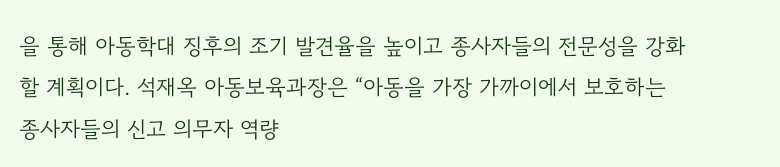을 통해 아동학대 징후의 조기 발견율을 높이고 종사자들의 전문성을 강화할 계획이다. 석재옥 아동보육과장은 “아동을 가장 가까이에서 보호하는 종사자들의 신고 의무자 역량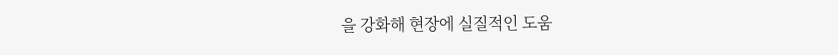을 강화해 현장에 실질적인 도움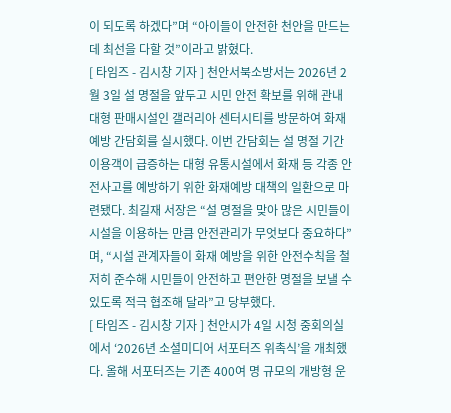이 되도록 하겠다”며 “아이들이 안전한 천안을 만드는 데 최선을 다할 것”이라고 밝혔다.
[ 타임즈 - 김시창 기자 ] 천안서북소방서는 2026년 2월 3일 설 명절을 앞두고 시민 안전 확보를 위해 관내 대형 판매시설인 갤러리아 센터시티를 방문하여 화재예방 간담회를 실시했다. 이번 간담회는 설 명절 기간 이용객이 급증하는 대형 유통시설에서 화재 등 각종 안전사고를 예방하기 위한 화재예방 대책의 일환으로 마련됐다. 최길재 서장은 “설 명절을 맞아 많은 시민들이 시설을 이용하는 만큼 안전관리가 무엇보다 중요하다”며, “시설 관계자들이 화재 예방을 위한 안전수칙을 철저히 준수해 시민들이 안전하고 편안한 명절을 보낼 수 있도록 적극 협조해 달라”고 당부했다.
[ 타임즈 - 김시창 기자 ] 천안시가 4일 시청 중회의실에서 ‘2026년 소셜미디어 서포터즈 위촉식’을 개최했다. 올해 서포터즈는 기존 400여 명 규모의 개방형 운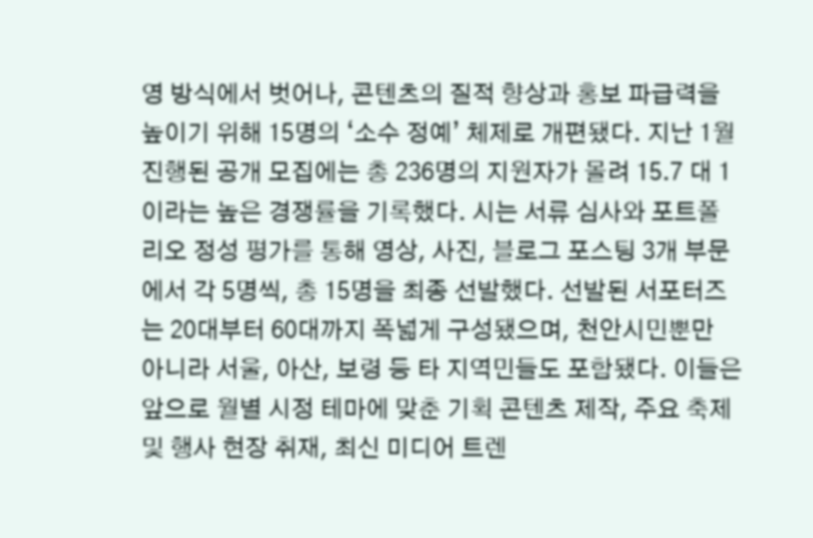영 방식에서 벗어나, 콘텐츠의 질적 향상과 홍보 파급력을 높이기 위해 15명의 ‘소수 정예’ 체제로 개편됐다. 지난 1월 진행된 공개 모집에는 총 236명의 지원자가 몰려 15.7 대 1이라는 높은 경쟁률을 기록했다. 시는 서류 심사와 포트폴리오 정성 평가를 통해 영상, 사진, 블로그 포스팅 3개 부문에서 각 5명씩, 총 15명을 최종 선발했다. 선발된 서포터즈는 20대부터 60대까지 폭넓게 구성됐으며, 천안시민뿐만 아니라 서울, 아산, 보령 등 타 지역민들도 포함됐다. 이들은 앞으로 월별 시정 테마에 맞춘 기획 콘텐츠 제작, 주요 축제 및 행사 현장 취재, 최신 미디어 트렌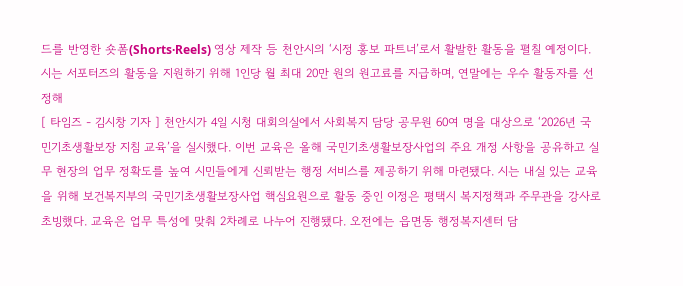드를 반영한 숏폼(Shorts·Reels) 영상 제작 등 천안시의 ‘시정 홍보 파트너’로서 활발한 활동을 펼칠 예정이다. 시는 서포터즈의 활동을 지원하기 위해 1인당 월 최대 20만 원의 원고료를 지급하며, 연말에는 우수 활동자를 선정해
[ 타임즈 - 김시창 기자 ] 천안시가 4일 시청 대회의실에서 사회복지 담당 공무원 60여 명을 대상으로 ‘2026년 국민기초생활보장 지침 교육’을 실시했다. 이번 교육은 올해 국민기초생활보장사업의 주요 개정 사항을 공유하고 실무 현장의 업무 정확도를 높여 시민들에게 신뢰받는 행정 서비스를 제공하기 위해 마련됐다. 시는 내실 있는 교육을 위해 보건복지부의 국민기초생활보장사업 핵심요원으로 활동 중인 이정은 평택시 복지정책과 주무관을 강사로 초빙했다. 교육은 업무 특성에 맞춰 2차례로 나누어 진행됐다. 오전에는 읍면동 행정복지센터 담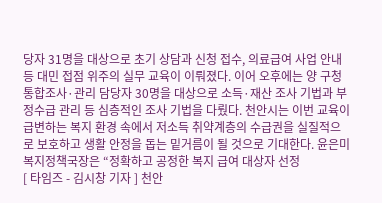당자 31명을 대상으로 초기 상담과 신청 접수, 의료급여 사업 안내 등 대민 접점 위주의 실무 교육이 이뤄졌다. 이어 오후에는 양 구청 통합조사·관리 담당자 30명을 대상으로 소득·재산 조사 기법과 부정수급 관리 등 심층적인 조사 기법을 다뤘다. 천안시는 이번 교육이 급변하는 복지 환경 속에서 저소득 취약계층의 수급권을 실질적으로 보호하고 생활 안정을 돕는 밑거름이 될 것으로 기대한다. 윤은미 복지정책국장은 “정확하고 공정한 복지 급여 대상자 선정
[ 타임즈 - 김시창 기자 ] 천안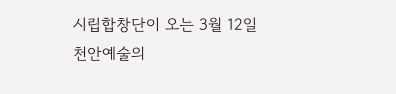시립합창단이 오는 3월 12일 천안예술의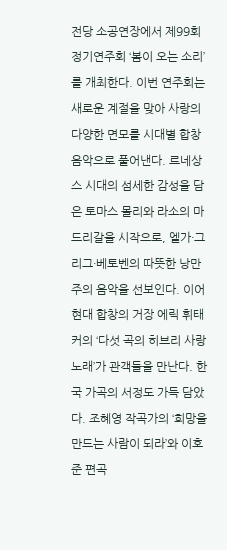전당 소공연장에서 제99회 정기연주회 ‘봄이 오는 소리’를 개최한다. 이번 연주회는 새로운 계절을 맞아 사랑의 다양한 면모를 시대별 합창 음악으로 풀어낸다. 르네상스 시대의 섬세한 감성을 담은 토마스 몰리와 라소의 마드리갈을 시작으로, 엘가·그리그·베토벤의 따뜻한 낭만주의 음악을 선보인다. 이어 현대 합창의 거장 에릭 휘태커의 ‘다섯 곡의 히브리 사랑 노래’가 관객들을 만난다. 한국 가곡의 서정도 가득 담았다. 조혜영 작곡가의 ‘희망을 만드는 사람이 되라’와 이호준 편곡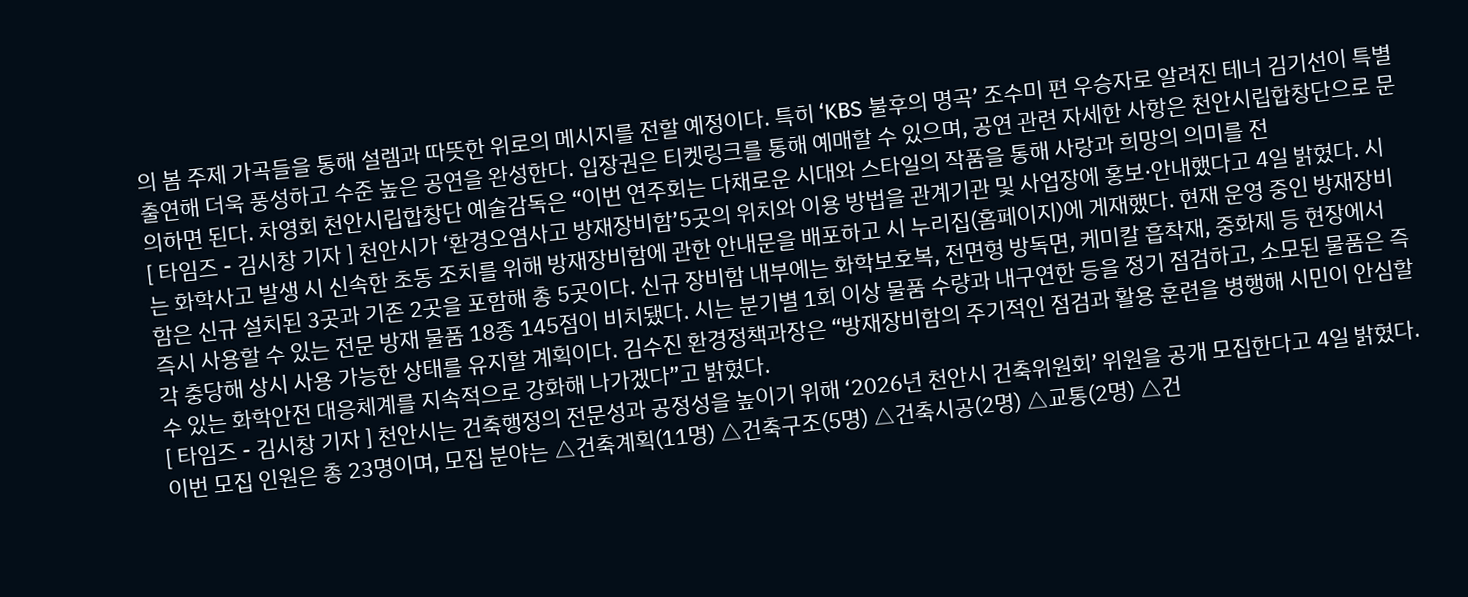의 봄 주제 가곡들을 통해 설렘과 따뜻한 위로의 메시지를 전할 예정이다. 특히 ‘KBS 불후의 명곡’ 조수미 편 우승자로 알려진 테너 김기선이 특별 출연해 더욱 풍성하고 수준 높은 공연을 완성한다. 입장권은 티켓링크를 통해 예매할 수 있으며, 공연 관련 자세한 사항은 천안시립합창단으로 문의하면 된다. 차영회 천안시립합창단 예술감독은 “이번 연주회는 다채로운 시대와 스타일의 작품을 통해 사랑과 희망의 의미를 전
[ 타임즈 - 김시창 기자 ] 천안시가 ‘환경오염사고 방재장비함’5곳의 위치와 이용 방법을 관계기관 및 사업장에 홍보·안내했다고 4일 밝혔다. 시는 화학사고 발생 시 신속한 초동 조치를 위해 방재장비함에 관한 안내문을 배포하고 시 누리집(홈페이지)에 게재했다. 현재 운영 중인 방재장비함은 신규 설치된 3곳과 기존 2곳을 포함해 총 5곳이다. 신규 장비함 내부에는 화학보호복, 전면형 방독면, 케미칼 흡착재, 중화제 등 현장에서 즉시 사용할 수 있는 전문 방재 물품 18종 145점이 비치됐다. 시는 분기별 1회 이상 물품 수량과 내구연한 등을 정기 점검하고, 소모된 물품은 즉각 충당해 상시 사용 가능한 상태를 유지할 계획이다. 김수진 환경정책과장은 “방재장비함의 주기적인 점검과 활용 훈련을 병행해 시민이 안심할 수 있는 화학안전 대응체계를 지속적으로 강화해 나가겠다”고 밝혔다.
[ 타임즈 - 김시창 기자 ] 천안시는 건축행정의 전문성과 공정성을 높이기 위해 ‘2026년 천안시 건축위원회’ 위원을 공개 모집한다고 4일 밝혔다. 이번 모집 인원은 총 23명이며, 모집 분야는 △건축계획(11명) △건축구조(5명) △건축시공(2명) △교통(2명) △건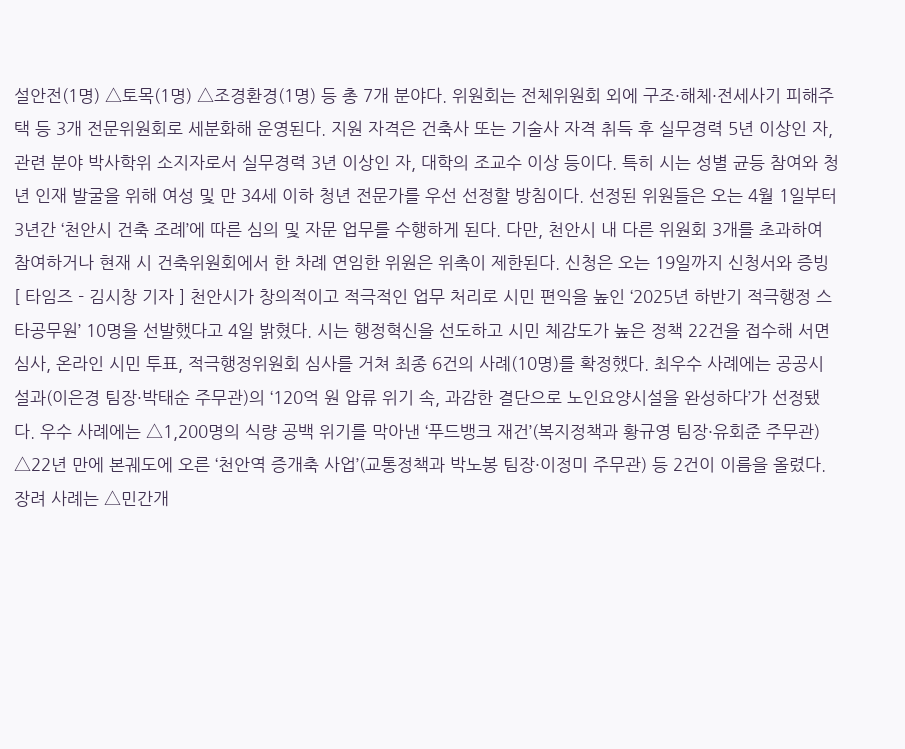설안전(1명) △토목(1명) △조경환경(1명) 등 총 7개 분야다. 위원회는 전체위원회 외에 구조·해체·전세사기 피해주택 등 3개 전문위원회로 세분화해 운영된다. 지원 자격은 건축사 또는 기술사 자격 취득 후 실무경력 5년 이상인 자, 관련 분야 박사학위 소지자로서 실무경력 3년 이상인 자, 대학의 조교수 이상 등이다. 특히 시는 성별 균등 참여와 청년 인재 발굴을 위해 여성 및 만 34세 이하 청년 전문가를 우선 선정할 방침이다. 선정된 위원들은 오는 4월 1일부터 3년간 ‘천안시 건축 조례’에 따른 심의 및 자문 업무를 수행하게 된다. 다만, 천안시 내 다른 위원회 3개를 초과하여 참여하거나 현재 시 건축위원회에서 한 차례 연임한 위원은 위촉이 제한된다. 신청은 오는 19일까지 신청서와 증빙
[ 타임즈 - 김시창 기자 ] 천안시가 창의적이고 적극적인 업무 처리로 시민 편익을 높인 ‘2025년 하반기 적극행정 스타공무원’ 10명을 선발했다고 4일 밝혔다. 시는 행정혁신을 선도하고 시민 체감도가 높은 정책 22건을 접수해 서면 심사, 온라인 시민 투표, 적극행정위원회 심사를 거쳐 최종 6건의 사례(10명)를 확정했다. 최우수 사례에는 공공시설과(이은경 팀장·박태순 주무관)의 ‘120억 원 압류 위기 속, 과감한 결단으로 노인요양시설을 완성하다’가 선정됐다. 우수 사례에는 △1,200명의 식량 공백 위기를 막아낸 ‘푸드뱅크 재건’(복지정책과 황규영 팀장·유회준 주무관) △22년 만에 본궤도에 오른 ‘천안역 증개축 사업’(교통정책과 박노봉 팀장·이정미 주무관) 등 2건이 이름을 올렸다. 장려 사례는 △민간개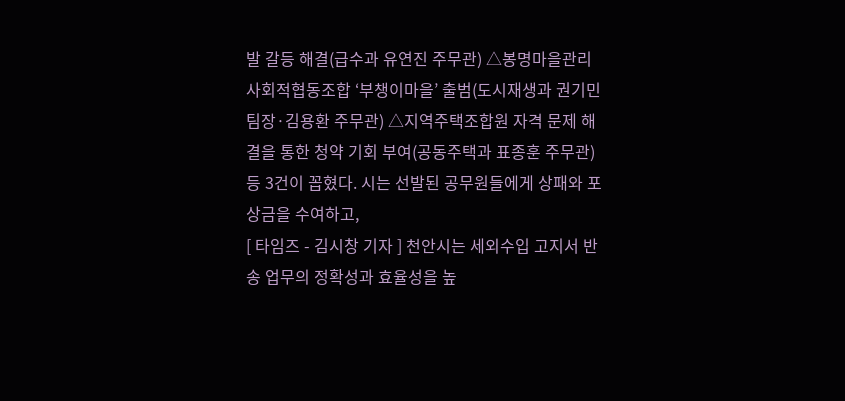발 갈등 해결(급수과 유연진 주무관) △봉명마을관리사회적협동조합 ‘부챙이마을’ 출범(도시재생과 권기민 팀장·김용환 주무관) △지역주택조합원 자격 문제 해결을 통한 청약 기회 부여(공동주택과 표종훈 주무관) 등 3건이 꼽혔다. 시는 선발된 공무원들에게 상패와 포상금을 수여하고,
[ 타임즈 - 김시창 기자 ] 천안시는 세외수입 고지서 반송 업무의 정확성과 효율성을 높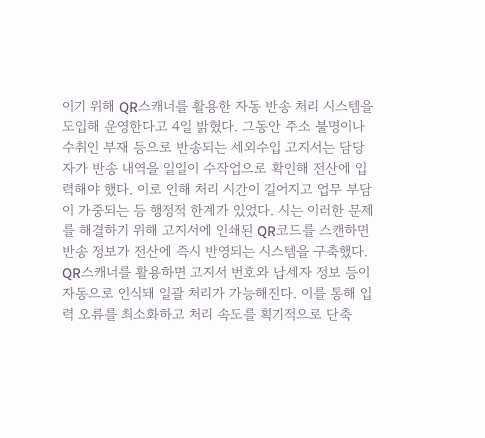이기 위해 QR스캐너를 활용한 자동 반송 처리 시스템을 도입해 운영한다고 4일 밝혔다. 그동안 주소 불명이나 수취인 부재 등으로 반송되는 세외수입 고지서는 담당자가 반송 내역을 일일이 수작업으로 확인해 전산에 입력해야 했다. 이로 인해 처리 시간이 길어지고 업무 부담이 가중되는 등 행정적 한계가 있었다. 시는 이러한 문제를 해결하기 위해 고지서에 인쇄된 QR코드를 스캔하면 반송 정보가 전산에 즉시 반영되는 시스템을 구축했다. QR스캐너를 활용하면 고지서 번호와 납세자 정보 등이 자동으로 인식돼 일괄 처리가 가능해진다. 이를 통해 입력 오류를 최소화하고 처리 속도를 획기적으로 단축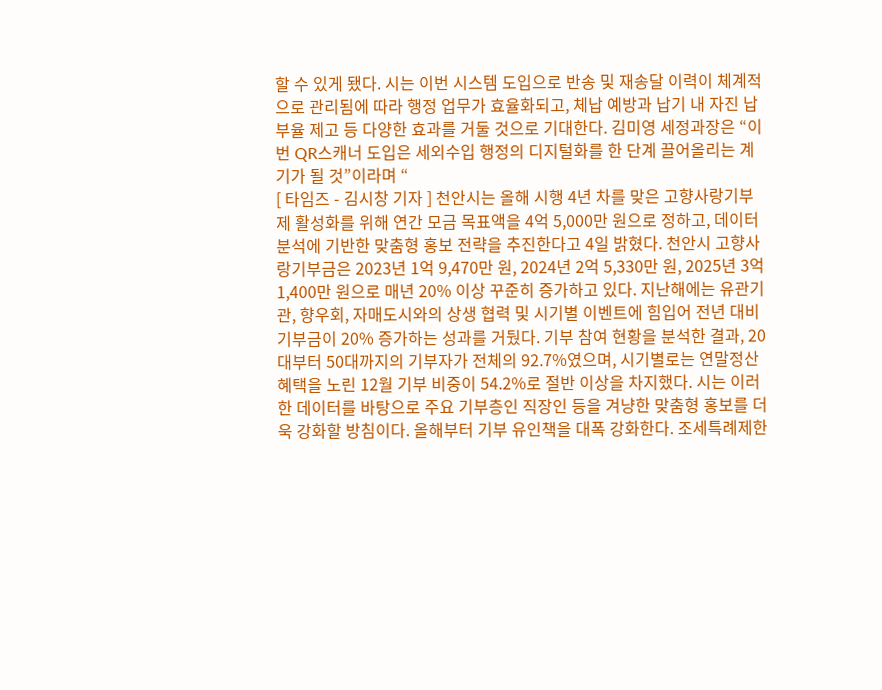할 수 있게 됐다. 시는 이번 시스템 도입으로 반송 및 재송달 이력이 체계적으로 관리됨에 따라 행정 업무가 효율화되고, 체납 예방과 납기 내 자진 납부율 제고 등 다양한 효과를 거둘 것으로 기대한다. 김미영 세정과장은 “이번 QR스캐너 도입은 세외수입 행정의 디지털화를 한 단계 끌어올리는 계기가 될 것”이라며 “
[ 타임즈 - 김시창 기자 ] 천안시는 올해 시행 4년 차를 맞은 고향사랑기부제 활성화를 위해 연간 모금 목표액을 4억 5,000만 원으로 정하고, 데이터 분석에 기반한 맞춤형 홍보 전략을 추진한다고 4일 밝혔다. 천안시 고향사랑기부금은 2023년 1억 9,470만 원, 2024년 2억 5,330만 원, 2025년 3억 1,400만 원으로 매년 20% 이상 꾸준히 증가하고 있다. 지난해에는 유관기관, 향우회, 자매도시와의 상생 협력 및 시기별 이벤트에 힘입어 전년 대비 기부금이 20% 증가하는 성과를 거뒀다. 기부 참여 현황을 분석한 결과, 20대부터 50대까지의 기부자가 전체의 92.7%였으며, 시기별로는 연말정산 혜택을 노린 12월 기부 비중이 54.2%로 절반 이상을 차지했다. 시는 이러한 데이터를 바탕으로 주요 기부층인 직장인 등을 겨냥한 맞춤형 홍보를 더욱 강화할 방침이다. 올해부터 기부 유인책을 대폭 강화한다. 조세특례제한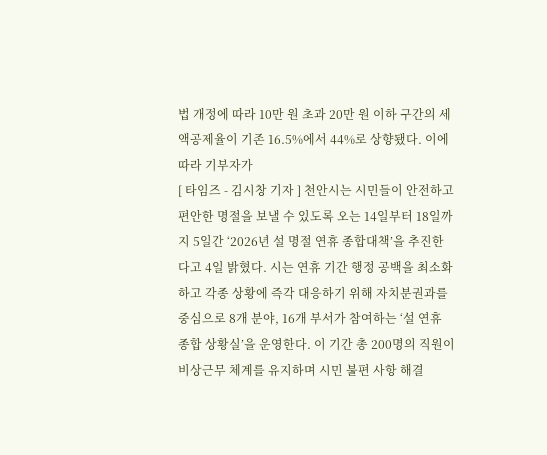법 개정에 따라 10만 원 초과 20만 원 이하 구간의 세액공제율이 기존 16.5%에서 44%로 상향됐다. 이에 따라 기부자가
[ 타임즈 - 김시창 기자 ] 천안시는 시민들이 안전하고 편안한 명절을 보낼 수 있도록 오는 14일부터 18일까지 5일간 ‘2026년 설 명절 연휴 종합대책’을 추진한다고 4일 밝혔다. 시는 연휴 기간 행정 공백을 최소화하고 각종 상황에 즉각 대응하기 위해 자치분권과를 중심으로 8개 분야, 16개 부서가 참여하는 ‘설 연휴 종합 상황실’을 운영한다. 이 기간 총 200명의 직원이 비상근무 체계를 유지하며 시민 불편 사항 해결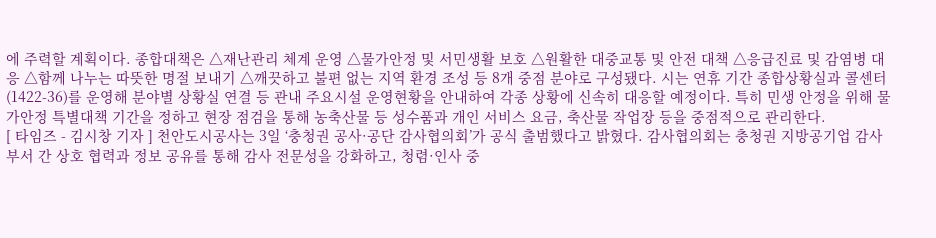에 주력할 계획이다. 종합대책은 △재난관리 체계 운영 △물가안정 및 서민생활 보호 △원활한 대중교통 및 안전 대책 △응급진료 및 감염병 대응 △함께 나누는 따뜻한 명절 보내기 △깨끗하고 불편 없는 지역 환경 조성 등 8개 중점 분야로 구성됐다. 시는 연휴 기간 종합상황실과 콜센터(1422-36)를 운영해 분야별 상황실 연결 등 관내 주요시설 운영현황을 안내하여 각종 상황에 신속히 대응할 예정이다. 특히 민생 안정을 위해 물가안정 특별대책 기간을 정하고 현장 점검을 통해 농축산물 등 성수품과 개인 서비스 요금, 축산물 작업장 등을 중점적으로 관리한다.
[ 타임즈 - 김시창 기자 ] 천안도시공사는 3일 ‘충청권 공사·공단 감사협의회’가 공식 출범했다고 밝혔다. 감사협의회는 충청권 지방공기업 감사부서 간 상호 협력과 정보 공유를 통해 감사 전문성을 강화하고, 청렴·인사 중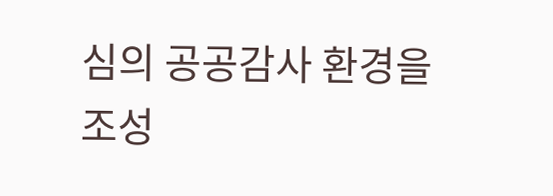심의 공공감사 환경을 조성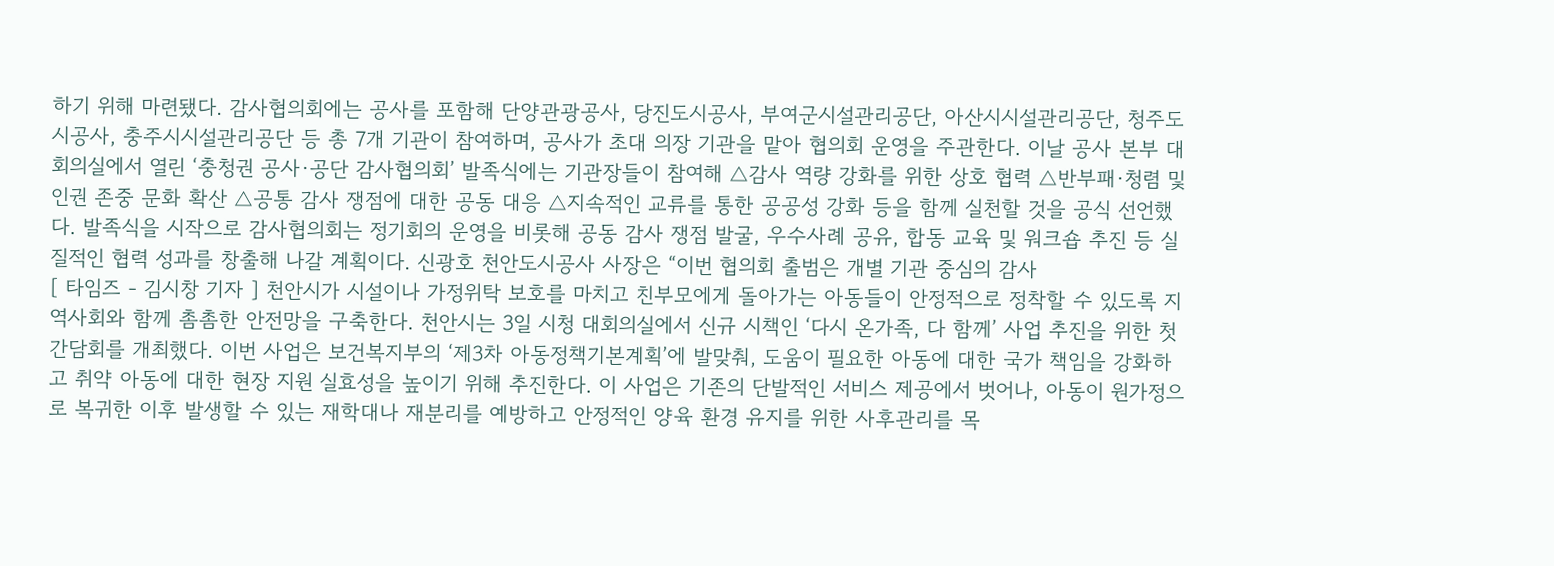하기 위해 마련됐다. 감사협의회에는 공사를 포함해 단양관광공사, 당진도시공사, 부여군시설관리공단, 아산시시설관리공단, 청주도시공사, 충주시시설관리공단 등 총 7개 기관이 참여하며, 공사가 초대 의장 기관을 맡아 협의회 운영을 주관한다. 이날 공사 본부 대회의실에서 열린 ‘충청권 공사·공단 감사협의회’ 발족식에는 기관장들이 참여해 △감사 역량 강화를 위한 상호 협력 △반부패·청렴 및 인권 존중 문화 확산 △공통 감사 쟁점에 대한 공동 대응 △지속적인 교류를 통한 공공성 강화 등을 함께 실천할 것을 공식 선언했다. 발족식을 시작으로 감사협의회는 정기회의 운영을 비롯해 공동 감사 쟁점 발굴, 우수사례 공유, 합동 교육 및 워크숍 추진 등 실질적인 협력 성과를 창출해 나갈 계획이다. 신광호 천안도시공사 사장은 “이번 협의회 출범은 개별 기관 중심의 감사
[ 타임즈 - 김시창 기자 ] 천안시가 시설이나 가정위탁 보호를 마치고 친부모에게 돌아가는 아동들이 안정적으로 정착할 수 있도록 지역사회와 함께 촘촘한 안전망을 구축한다. 천안시는 3일 시청 대회의실에서 신규 시책인 ‘다시 온가족, 다 함께’ 사업 추진을 위한 첫 간담회를 개최했다. 이번 사업은 보건복지부의 ‘제3차 아동정책기본계획’에 발맞춰, 도움이 필요한 아동에 대한 국가 책임을 강화하고 취약 아동에 대한 현장 지원 실효성을 높이기 위해 추진한다. 이 사업은 기존의 단발적인 서비스 제공에서 벗어나, 아동이 원가정으로 복귀한 이후 발생할 수 있는 재학대나 재분리를 예방하고 안정적인 양육 환경 유지를 위한 사후관리를 목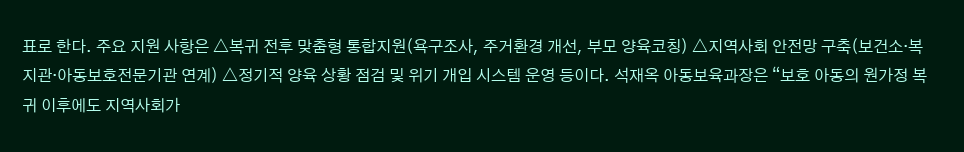표로 한다. 주요 지원 사항은 △복귀 전후 맞춤형 통합지원(욕구조사, 주거환경 개선, 부모 양육코칭) △지역사회 안전망 구축(보건소·복지관·아동보호전문기관 연계) △정기적 양육 상황 점검 및 위기 개입 시스템 운영 등이다. 석재옥 아동보육과장은 “보호 아동의 원가정 복귀 이후에도 지역사회가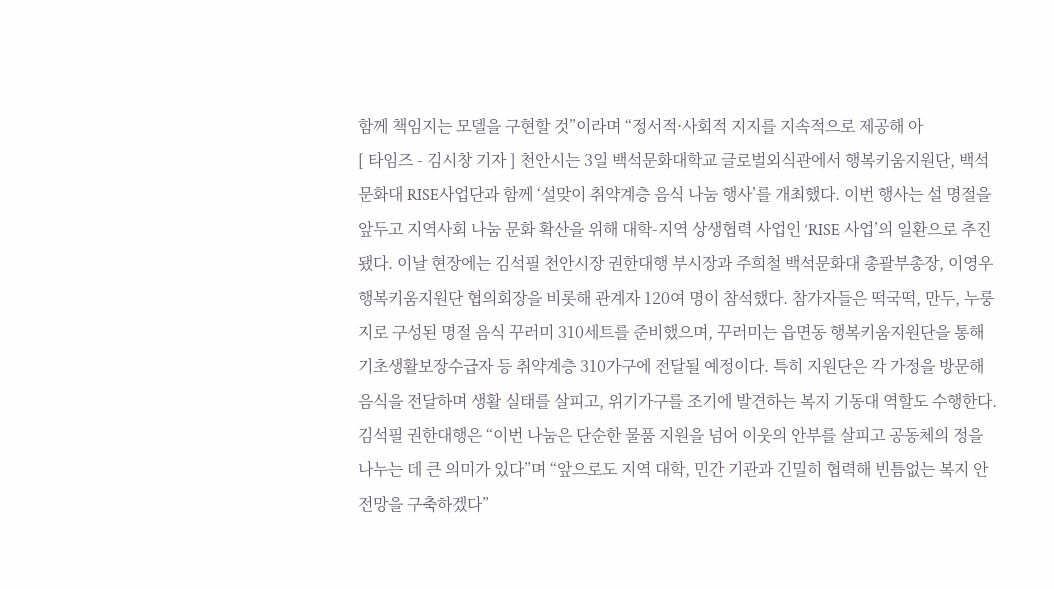함께 책임지는 모델을 구현할 것”이라며 “정서적·사회적 지지를 지속적으로 제공해 아
[ 타임즈 - 김시창 기자 ] 천안시는 3일 백석문화대학교 글로벌외식관에서 행복키움지원단, 백석문화대 RISE사업단과 함께 ‘설맞이 취약계층 음식 나눔 행사’를 개최했다. 이번 행사는 설 명절을 앞두고 지역사회 나눔 문화 확산을 위해 대학-지역 상생협력 사업인 ‘RISE 사업’의 일환으로 추진됐다. 이날 현장에는 김석필 천안시장 권한대행 부시장과 주희철 백석문화대 총괄부총장, 이영우 행복키움지원단 협의회장을 비롯해 관계자 120여 명이 참석했다. 참가자들은 떡국떡, 만두, 누룽지로 구성된 명절 음식 꾸러미 310세트를 준비했으며, 꾸러미는 읍면동 행복키움지원단을 통해 기초생활보장수급자 등 취약계층 310가구에 전달될 예정이다. 특히 지원단은 각 가정을 방문해 음식을 전달하며 생활 실태를 살피고, 위기가구를 조기에 발견하는 복지 기동대 역할도 수행한다. 김석필 권한대행은 “이번 나눔은 단순한 물품 지원을 넘어 이웃의 안부를 살피고 공동체의 정을 나누는 데 큰 의미가 있다”며 “앞으로도 지역 대학, 민간 기관과 긴밀히 협력해 빈틈없는 복지 안전망을 구축하겠다”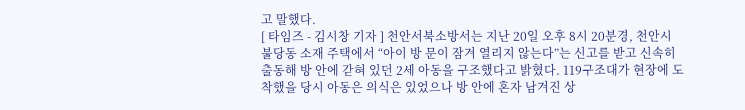고 말했다.
[ 타임즈 - 김시창 기자 ] 천안서북소방서는 지난 20일 오후 8시 20분경, 천안시 불당동 소재 주택에서 “아이 방 문이 잠겨 열리지 않는다”는 신고를 받고 신속히 출동해 방 안에 갇혀 있던 2세 아동을 구조했다고 밝혔다. 119구조대가 현장에 도착했을 당시 아동은 의식은 있었으나 방 안에 혼자 남겨진 상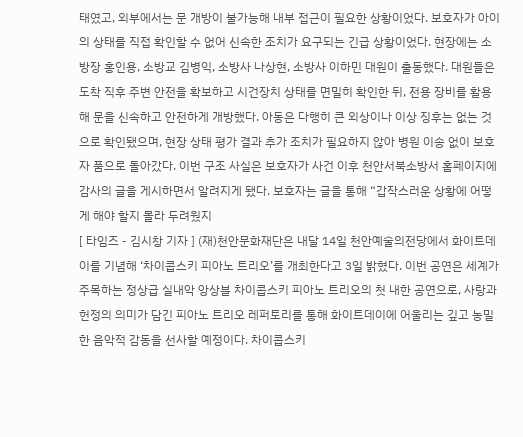태였고, 외부에서는 문 개방이 불가능해 내부 접근이 필요한 상황이었다. 보호자가 아이의 상태를 직접 확인할 수 없어 신속한 조치가 요구되는 긴급 상황이었다. 현장에는 소방장 홍인용, 소방교 김병익, 소방사 나상현, 소방사 이하민 대원이 출동했다. 대원들은 도착 직후 주변 안전을 확보하고 시건장치 상태를 면밀히 확인한 뒤, 전용 장비를 활용해 문을 신속하고 안전하게 개방했다. 아동은 다행히 큰 외상이나 이상 징후는 없는 것으로 확인됐으며, 현장 상태 평가 결과 추가 조치가 필요하지 않아 병원 이송 없이 보호자 품으로 돌아갔다. 이번 구조 사실은 보호자가 사건 이후 천안서북소방서 홈페이지에 감사의 글을 게시하면서 알려지게 됐다. 보호자는 글을 통해 “갑작스러운 상황에 어떻게 해야 할지 몰라 두려웠지
[ 타임즈 - 김시창 기자 ] (재)천안문화재단은 내달 14일 천안예술의전당에서 화이트데이를 기념해 ‘차이콥스키 피아노 트리오’를 개최한다고 3일 밝혔다. 이번 공연은 세계가 주목하는 정상급 실내악 앙상블 차이콥스키 피아노 트리오의 첫 내한 공연으로, 사랑과 헌정의 의미가 담긴 피아노 트리오 레퍼토리를 통해 화이트데이에 어울리는 깊고 농밀한 음악적 감동을 선사할 예정이다. 차이콥스키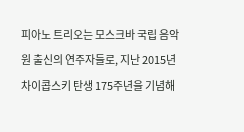피아노 트리오는 모스크바 국립 음악원 출신의 연주자들로, 지난 2015년 차이콥스키 탄생 175주년을 기념해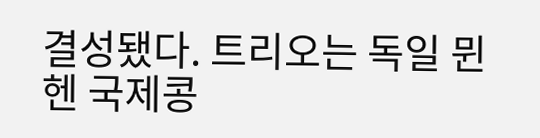결성됐다. 트리오는 독일 뮌헨 국제콩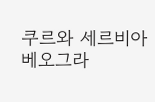쿠르와 세르비아 베오그라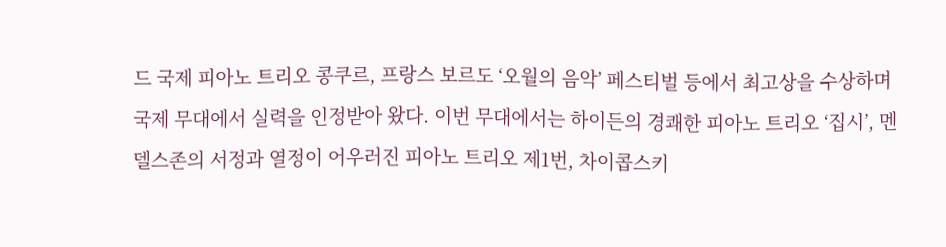드 국제 피아노 트리오 콩쿠르, 프랑스 보르도 ‘오월의 음악’ 페스티벌 등에서 최고상을 수상하며 국제 무대에서 실력을 인정받아 왔다. 이번 무대에서는 하이든의 경쾌한 피아노 트리오 ‘집시’, 멘델스존의 서정과 열정이 어우러진 피아노 트리오 제1번, 차이콥스키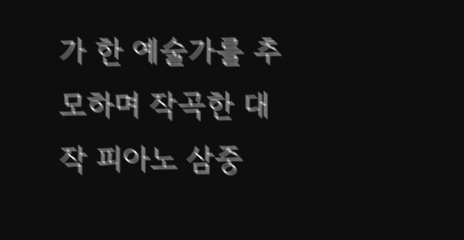가 한 예술가를 추모하며 작곡한 대작 피아노 삼중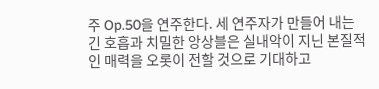주 Op.50을 연주한다. 세 연주자가 만들어 내는 긴 호흡과 치밀한 앙상블은 실내악이 지닌 본질적인 매력을 오롯이 전할 것으로 기대하고